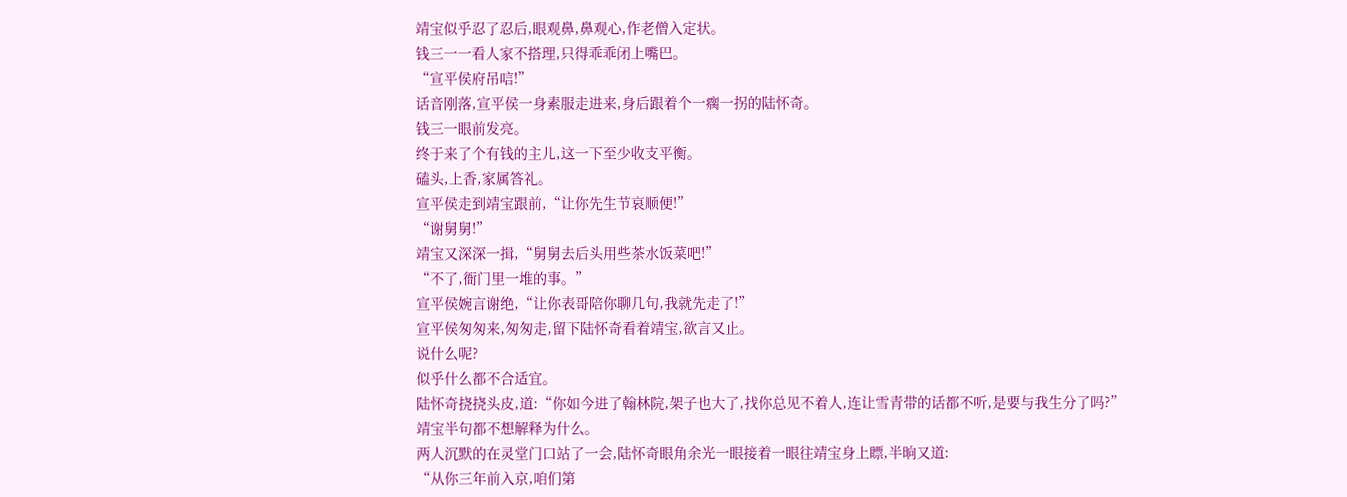靖宝似乎忍了忍后,眼观鼻,鼻观心,作老僧入定状。
钱三一一看人家不搭理,只得乖乖闭上嘴巴。
“宣平侯府吊唁!”
话音刚落,宣平侯一身素服走进来,身后跟着个一瘸一拐的陆怀奇。
钱三一眼前发亮。
终于来了个有钱的主儿,这一下至少收支平衡。
磕头,上香,家属答礼。
宣平侯走到靖宝跟前,“让你先生节哀顺便!”
“谢舅舅!”
靖宝又深深一揖,“舅舅去后头用些茶水饭菜吧!”
“不了,衙门里一堆的事。”
宣平侯婉言谢绝,“让你表哥陪你聊几句,我就先走了!”
宣平侯匆匆来,匆匆走,留下陆怀奇看着靖宝,欲言又止。
说什么呢?
似乎什么都不合适宜。
陆怀奇挠挠头皮,道:“你如今进了翰林院,架子也大了,找你总见不着人,连让雪青带的话都不听,是要与我生分了吗?”
靖宝半句都不想解释为什么。
两人沉默的在灵堂门口站了一会,陆怀奇眼角余光一眼接着一眼往靖宝身上瞟,半晌又道:
“从你三年前入京,咱们第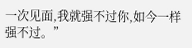一次见面,我就强不过你,如今一样强不过。”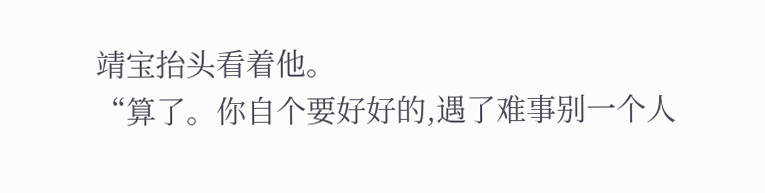靖宝抬头看着他。
“算了。你自个要好好的,遇了难事别一个人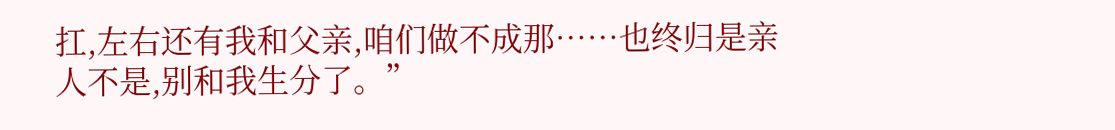扛,左右还有我和父亲,咱们做不成那……也终归是亲人不是,别和我生分了。”